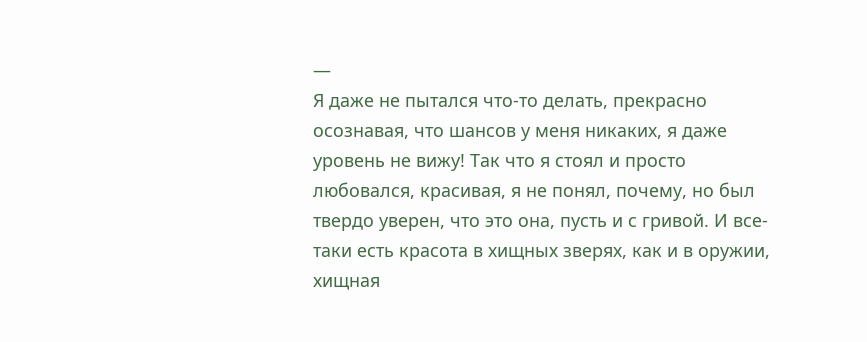—
Я даже не пытался что-то делать, прекрасно осознавая, что шансов у меня никаких, я даже уровень не вижу! Так что я стоял и просто любовался, красивая, я не понял, почему, но был твердо уверен, что это она, пусть и с гривой. И все-таки есть красота в хищных зверях, как и в оружии, хищная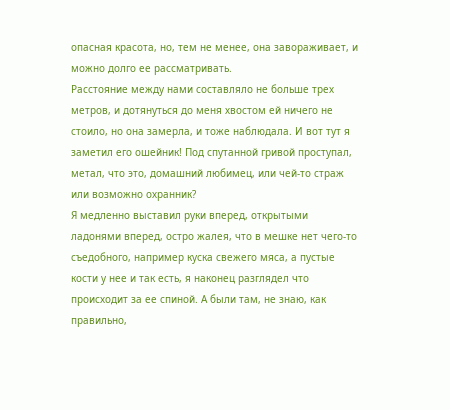опасная красота, но, тем не менее, она завораживает, и можно долго ее рассматривать.
Расстояние между нами составляло не больше трех метров, и дотянуться до меня хвостом ей ничего не стоило, но она замерла, и тоже наблюдала. И вот тут я заметил его ошейник! Под спутанной гривой проступал, метал, что это, домашний любимец, или чей-то страж или возможно охранник?
Я медленно выставил руки вперед, открытыми ладонями вперед, остро жалея, что в мешке нет чего-то съедобного, например куска свежего мяса, а пустые кости у нее и так есть, я наконец разглядел что происходит за ее спиной. А были там, не знаю, как правильно,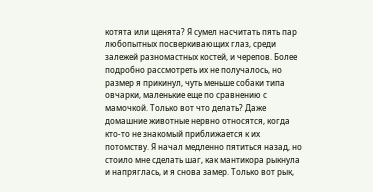котята или щенята? Я сумел насчитать пять пар любопытных посверкивающих глаз, среди залежей разномастных костей, и черепов. Более подробно рассмотреть их не получалось, но размер я прикинул, чуть меньше собаки типа овчарки, маленькие еще по сравнению с мамочкой. Только вот что делать? Даже домашние животные нервно относятся, когда кто-то не знакомый приближается к их потомству. Я начал медленно пятиться назад, но стоило мне сделать шаг, как мантикора рыкнула и напряглась, и я снова замер. Только вот рык,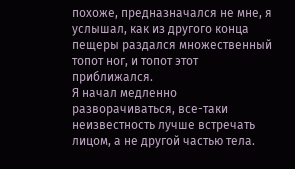похоже, предназначался не мне, я услышал, как из другого конца пещеры раздался множественный топот ног, и топот этот приближался.
Я начал медленно разворачиваться, все-таки неизвестность лучше встречать лицом, а не другой частью тела.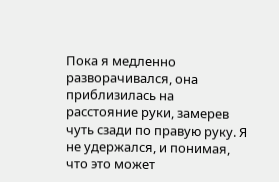Пока я медленно разворачивался, она приблизилась на расстояние руки, замерев чуть сзади по правую руку. Я не удержался, и понимая, что это может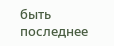быть последнее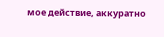мое действие, аккуратно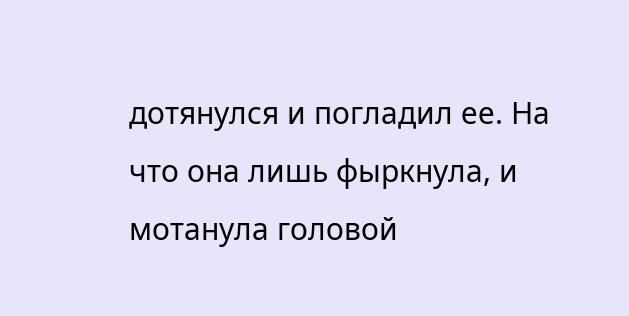дотянулся и погладил ее. На что она лишь фыркнула, и мотанула головой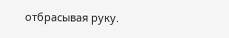отбрасывая руку.